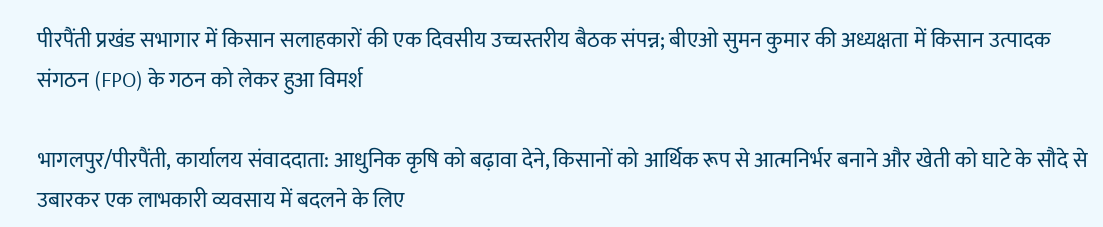पीरपैंती प्रखंड सभागार में किसान सलाहकारों की एक दिवसीय उच्चस्तरीय बैठक संपन्न; बीएओ सुमन कुमार की अध्यक्षता में किसान उत्पादक संगठन (FPO) के गठन को लेकर हुआ विमर्श

भागलपुर/पीरपैंती, कार्यालय संवाददाता: आधुनिक कृषि को बढ़ावा देने, किसानों को आर्थिक रूप से आत्मनिर्भर बनाने और खेती को घाटे के सौदे से उबारकर एक लाभकारी व्यवसाय में बदलने के लिए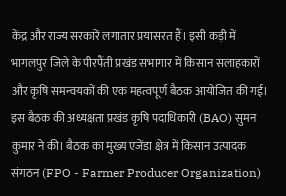केंद्र और राज्य सरकारें लगातार प्रयासरत हैं। इसी कड़ी में भागलपुर जिले के पीरपैंती प्रखंड सभागार में किसान सलाहकारों और कृषि समन्वयकों की एक महत्वपूर्ण बैठक आयोजित की गई। इस बैठक की अध्यक्षता प्रखंड कृषि पदाधिकारी (BAO) सुमन कुमार ने की। बैठक का मुख्य एजेंडा क्षेत्र में किसान उत्पादक संगठन (FPO - Farmer Producer Organization)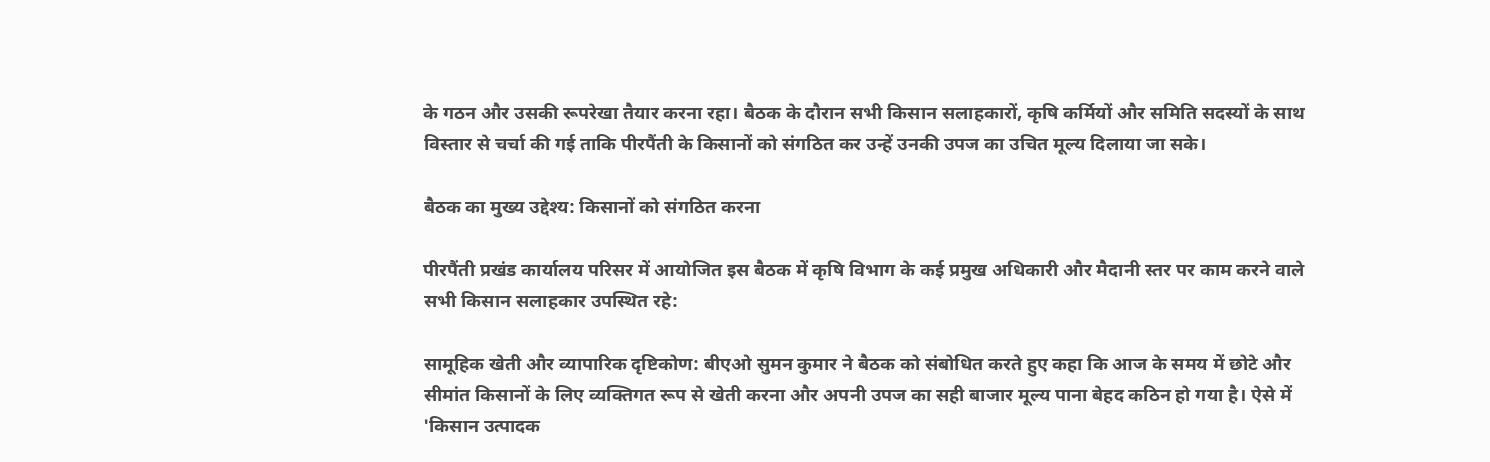के गठन और उसकी रूपरेखा तैयार करना रहा। बैठक के दौरान सभी किसान सलाहकारों, कृषि कर्मियों और समिति सदस्यों के साथ विस्तार से चर्चा की गई ताकि पीरपैंती के किसानों को संगठित कर उन्हें उनकी उपज का उचित मूल्य दिलाया जा सके।

बैठक का मुख्य उद्देश्य: किसानों को संगठित करना

पीरपैंती प्रखंड कार्यालय परिसर में आयोजित इस बैठक में कृषि विभाग के कई प्रमुख अधिकारी और मैदानी स्तर पर काम करने वाले सभी किसान सलाहकार उपस्थित रहे:

सामूहिक खेती और व्यापारिक दृष्टिकोण: बीएओ सुमन कुमार ने बैठक को संबोधित करते हुए कहा कि आज के समय में छोटे और सीमांत किसानों के लिए व्यक्तिगत रूप से खेती करना और अपनी उपज का सही बाजार मूल्य पाना बेहद कठिन हो गया है। ऐसे में 'किसान उत्पादक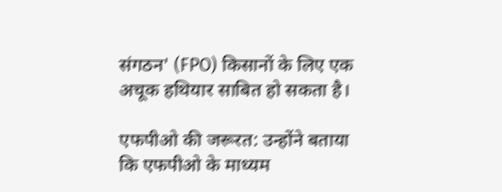संगठन' (FPO) किसानों के लिए एक अचूक हथियार साबित हो सकता है।

एफपीओ की जरूरत: उन्होंने बताया कि एफपीओ के माध्यम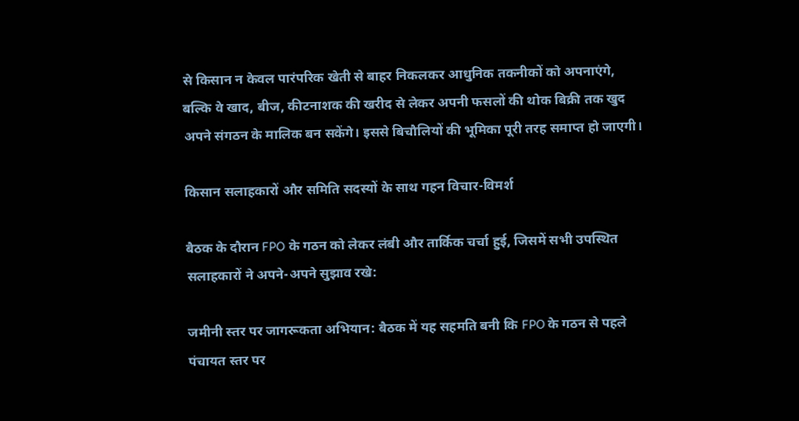से किसान न केवल पारंपरिक खेती से बाहर निकलकर आधुनिक तकनीकों को अपनाएंगे, बल्कि वे खाद, बीज, कीटनाशक की खरीद से लेकर अपनी फसलों की थोक बिक्री तक खुद अपने संगठन के मालिक बन सकेंगे। इससे बिचौलियों की भूमिका पूरी तरह समाप्त हो जाएगी।

किसान सलाहकारों और समिति सदस्यों के साथ गहन विचार-विमर्श

बैठक के दौरान FPO के गठन को लेकर लंबी और तार्किक चर्चा हुई, जिसमें सभी उपस्थित सलाहकारों ने अपने-अपने सुझाव रखे:

जमीनी स्तर पर जागरूकता अभियान: बैठक में यह सहमति बनी कि FPO के गठन से पहले पंचायत स्तर पर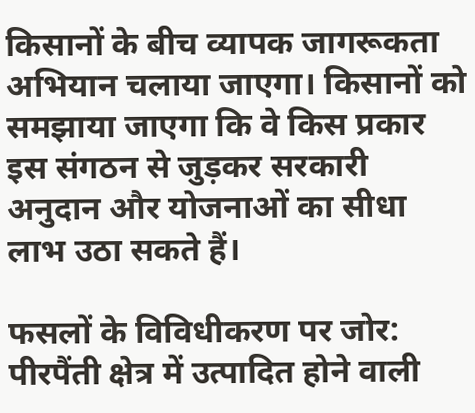किसानों के बीच व्यापक जागरूकता अभियान चलाया जाएगा। किसानों को समझाया जाएगा कि वे किस प्रकार इस संगठन से जुड़कर सरकारी अनुदान और योजनाओं का सीधा लाभ उठा सकते हैं।

फसलों के विविधीकरण पर जोर: पीरपैंती क्षेत्र में उत्पादित होने वाली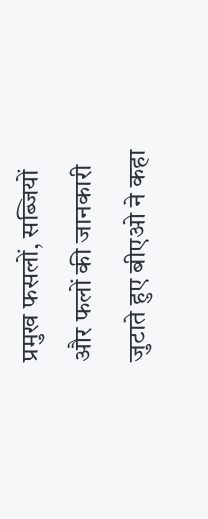प्रमुख फसलों, सब्जियों और फलों की जानकारी जुटाते हुए बीएओ ने कहा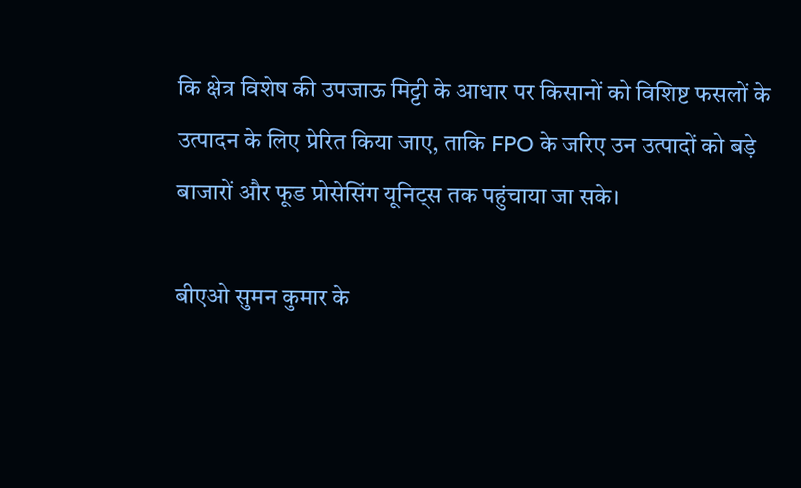कि क्षेत्र विशेष की उपजाऊ मिट्टी के आधार पर किसानों को विशिष्ट फसलों के उत्पादन के लिए प्रेरित किया जाए, ताकि FPO के जरिए उन उत्पादों को बड़े बाजारों और फूड प्रोसेसिंग यूनिट्स तक पहुंचाया जा सके।

बीएओ सुमन कुमार के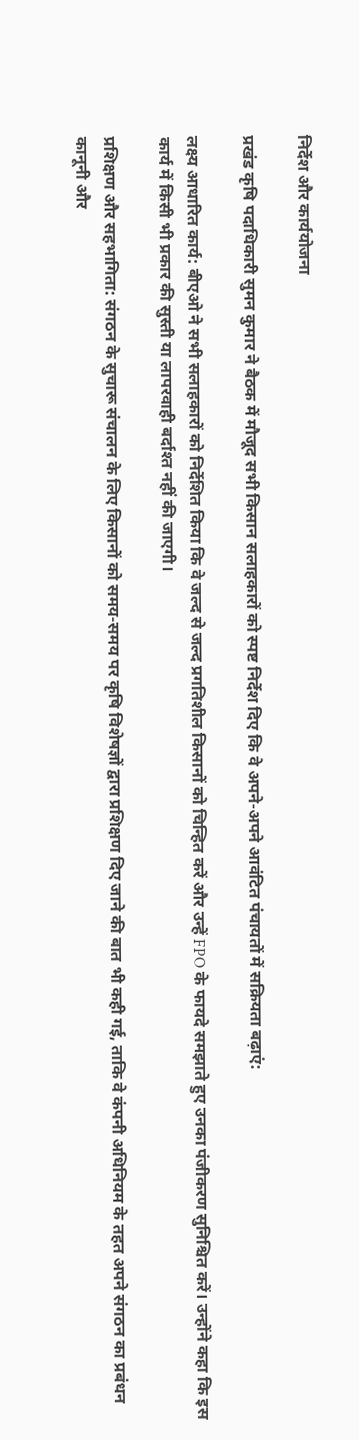निर्देश और कार्ययोजना

प्रखंड कृषि पदाधिकारी सुमन कुमार ने बैठक में मौजूद सभी किसान सलाहकारों को स्पष्ट निर्देश दिए कि वे अपने-अपने आवंटित पंचायतों में सक्रियता बढ़ाएं:

लक्ष्य आधारित कार्य: बीएओ ने सभी सलाहकारों को निर्देशित किया कि वे जल्द से जल्द प्रगतिशील किसानों को चिन्हित करें और उन्हें FPO के फायदे समझाते हुए उनका पंजीकरण सुनिश्चित करें। उन्होंने कहा कि इस कार्य में किसी भी प्रकार की सुस्ती या लापरवाही बर्दाश्त नहीं की जाएगी।

प्रशिक्षण और सहभागिता: संगठन के सुचारू संचालन के लिए किसानों को समय-समय पर कृषि विशेषज्ञों द्वारा प्रशिक्षण दिए जाने की बात भी कही गई, ताकि वे कंपनी अधिनियम के तहत अपने संगठन का प्रबंधन कानूनी और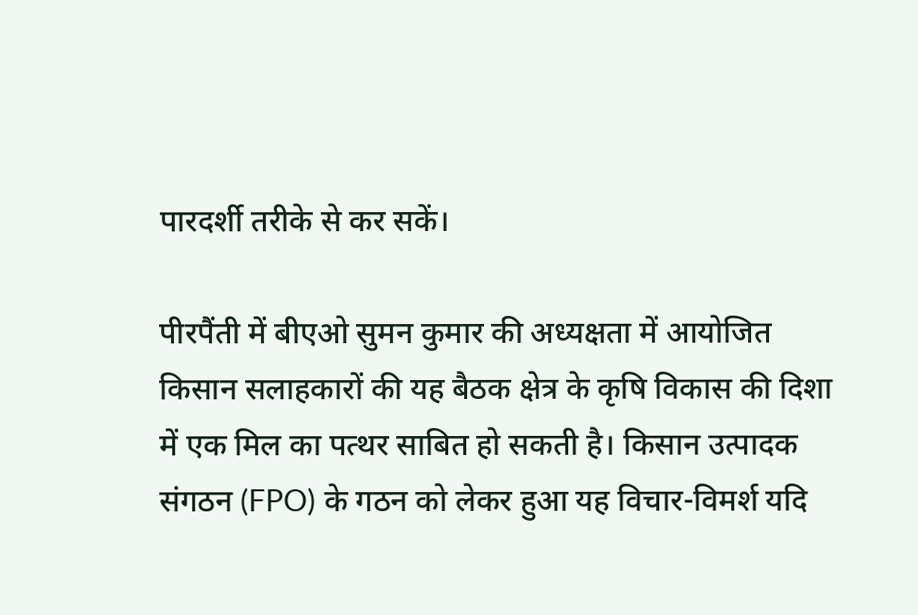पारदर्शी तरीके से कर सकें।

पीरपैंती में बीएओ सुमन कुमार की अध्यक्षता में आयोजित किसान सलाहकारों की यह बैठक क्षेत्र के कृषि विकास की दिशा में एक मिल का पत्थर साबित हो सकती है। किसान उत्पादक संगठन (FPO) के गठन को लेकर हुआ यह विचार-विमर्श यदि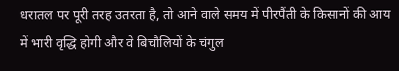धरातल पर पूरी तरह उतरता है, तो आने वाले समय में पीरपैंती के किसानों की आय में भारी वृद्धि होगी और वे बिचौलियों के चंगुल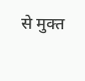से मुक्त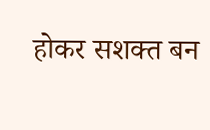होकर सशक्त बन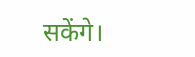सकेंगे।